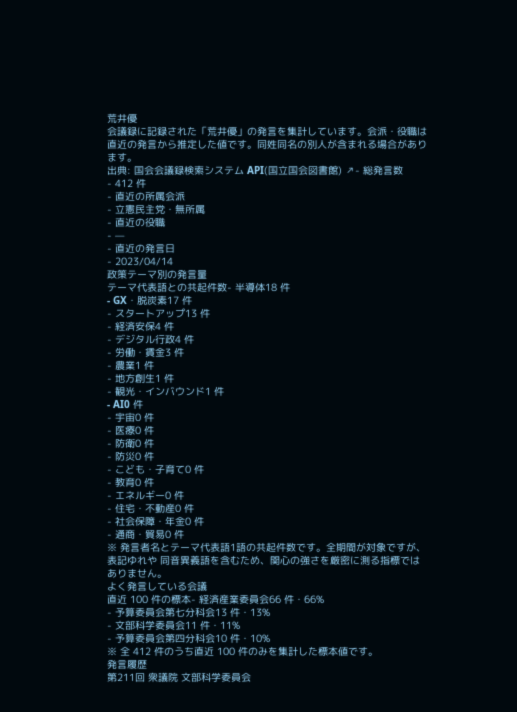荒井優
会議録に記録された「荒井優」の発言を集計しています。会派・役職は直近の発言から推定した値です。同姓同名の別人が含まれる場合があります。
出典: 国会会議録検索システム API(国立国会図書館) ↗- 総発言数
- 412 件
- 直近の所属会派
- 立憲民主党・無所属
- 直近の役職
- —
- 直近の発言日
- 2023/04/14
政策テーマ別の発言量
テーマ代表語との共起件数- 半導体18 件
- GX・脱炭素17 件
- スタートアップ13 件
- 経済安保4 件
- デジタル行政4 件
- 労働・賃金3 件
- 農業1 件
- 地方創生1 件
- 観光・インバウンド1 件
- AI0 件
- 宇宙0 件
- 医療0 件
- 防衛0 件
- 防災0 件
- こども・子育て0 件
- 教育0 件
- エネルギー0 件
- 住宅・不動産0 件
- 社会保障・年金0 件
- 通商・貿易0 件
※ 発言者名とテーマ代表語1語の共起件数です。全期間が対象ですが、表記ゆれや 同音異義語を含むため、関心の強さを厳密に測る指標ではありません。
よく発言している会議
直近 100 件の標本- 経済産業委員会66 件・66%
- 予算委員会第七分科会13 件・13%
- 文部科学委員会11 件・11%
- 予算委員会第四分科会10 件・10%
※ 全 412 件のうち直近 100 件のみを集計した標本値です。
発言履歴
第211回 衆議院 文部科学委員会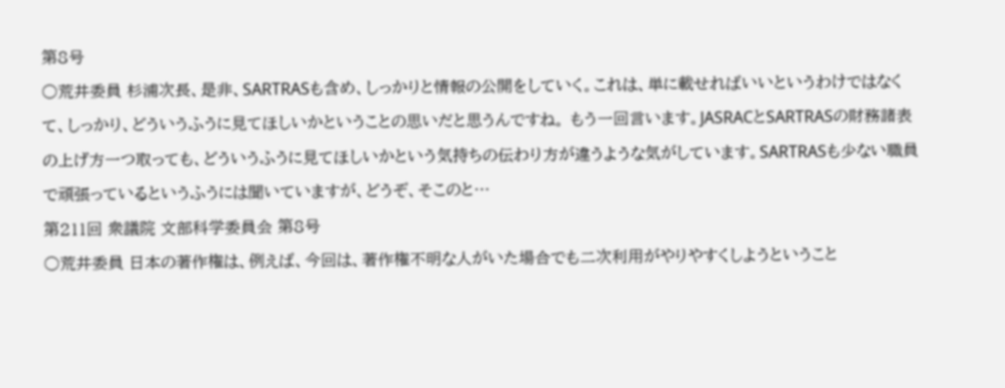第8号
○荒井委員 杉浦次長、是非、SARTRASも含め、しっかりと情報の公開をしていく。これは、単に載せればいいというわけではなくて、しっかり、どういうふうに見てほしいかということの思いだと思うんですね。 もう一回言います。JASRACとSARTRASの財務諸表の上げ方一つ取っても、どういうふうに見てほしいかという気持ちの伝わり方が違うような気がしています。SARTRASも少ない職員で頑張っているというふうには聞いていますが、どうぞ、そこのと…
第211回 衆議院 文部科学委員会 第8号
○荒井委員 日本の著作権は、例えば、今回は、著作権不明な人がいた場合でも二次利用がやりやすくしようということ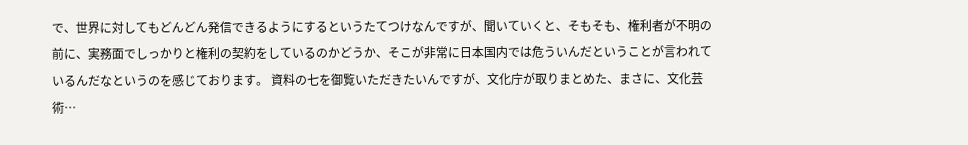で、世界に対してもどんどん発信できるようにするというたてつけなんですが、聞いていくと、そもそも、権利者が不明の前に、実務面でしっかりと権利の契約をしているのかどうか、そこが非常に日本国内では危ういんだということが言われているんだなというのを感じております。 資料の七を御覧いただきたいんですが、文化庁が取りまとめた、まさに、文化芸術…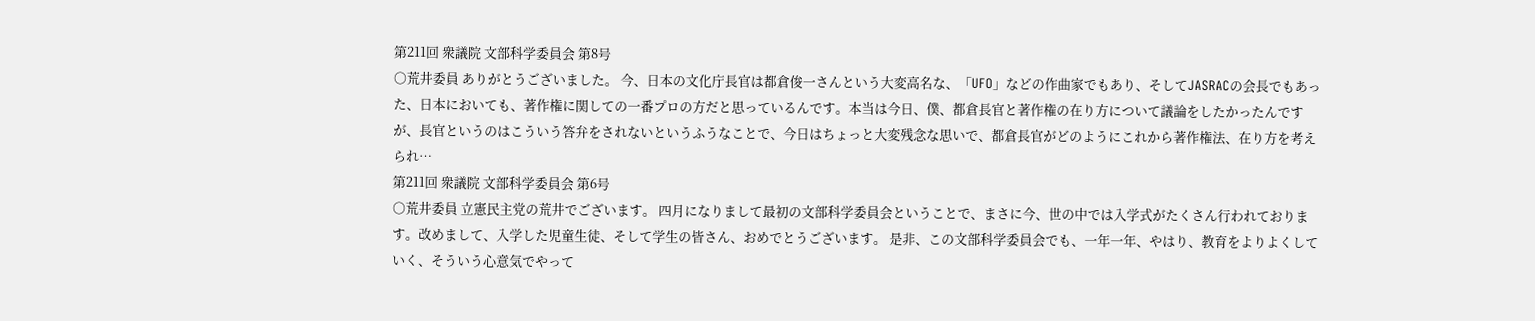第211回 衆議院 文部科学委員会 第8号
○荒井委員 ありがとうございました。 今、日本の文化庁長官は都倉俊一さんという大変高名な、「UFO」などの作曲家でもあり、そしてJASRACの会長でもあった、日本においても、著作権に関しての一番プロの方だと思っているんです。本当は今日、僕、都倉長官と著作権の在り方について議論をしたかったんですが、長官というのはこういう答弁をされないというふうなことで、今日はちょっと大変残念な思いで、都倉長官がどのようにこれから著作権法、在り方を考えられ…
第211回 衆議院 文部科学委員会 第6号
○荒井委員 立憲民主党の荒井でございます。 四月になりまして最初の文部科学委員会ということで、まさに今、世の中では入学式がたくさん行われております。改めまして、入学した児童生徒、そして学生の皆さん、おめでとうございます。 是非、この文部科学委員会でも、一年一年、やはり、教育をよりよくしていく、そういう心意気でやって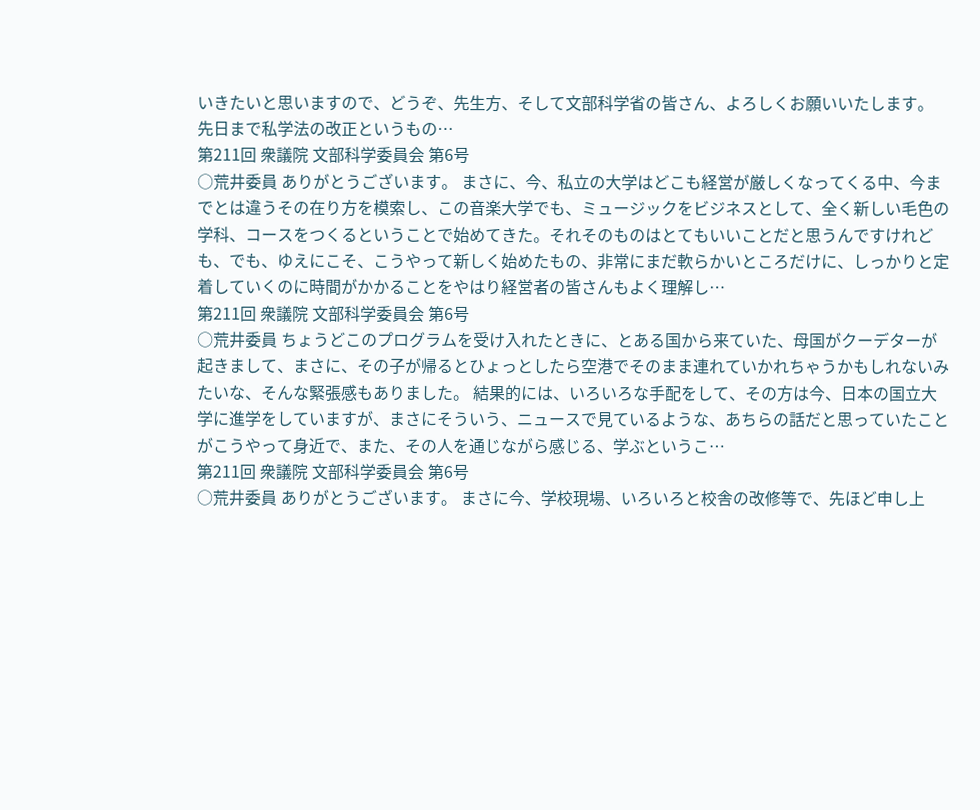いきたいと思いますので、どうぞ、先生方、そして文部科学省の皆さん、よろしくお願いいたします。 先日まで私学法の改正というもの…
第211回 衆議院 文部科学委員会 第6号
○荒井委員 ありがとうございます。 まさに、今、私立の大学はどこも経営が厳しくなってくる中、今までとは違うその在り方を模索し、この音楽大学でも、ミュージックをビジネスとして、全く新しい毛色の学科、コースをつくるということで始めてきた。それそのものはとてもいいことだと思うんですけれども、でも、ゆえにこそ、こうやって新しく始めたもの、非常にまだ軟らかいところだけに、しっかりと定着していくのに時間がかかることをやはり経営者の皆さんもよく理解し…
第211回 衆議院 文部科学委員会 第6号
○荒井委員 ちょうどこのプログラムを受け入れたときに、とある国から来ていた、母国がクーデターが起きまして、まさに、その子が帰るとひょっとしたら空港でそのまま連れていかれちゃうかもしれないみたいな、そんな緊張感もありました。 結果的には、いろいろな手配をして、その方は今、日本の国立大学に進学をしていますが、まさにそういう、ニュースで見ているような、あちらの話だと思っていたことがこうやって身近で、また、その人を通じながら感じる、学ぶというこ…
第211回 衆議院 文部科学委員会 第6号
○荒井委員 ありがとうございます。 まさに今、学校現場、いろいろと校舎の改修等で、先ほど申し上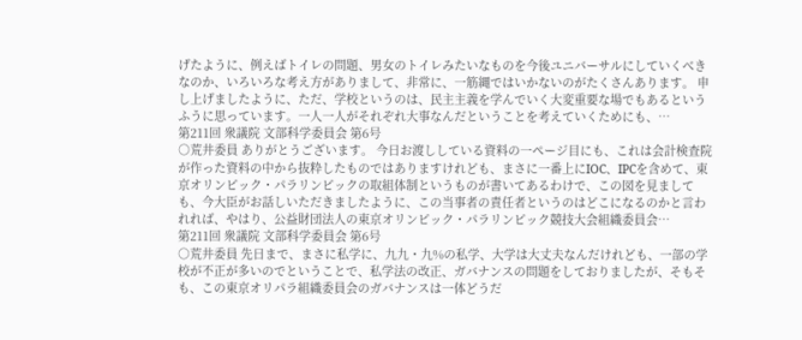げたように、例えばトイレの問題、男女のトイレみたいなものを今後ユニバーサルにしていくべきなのか、いろいろな考え方がありまして、非常に、一筋縄ではいかないのがたくさんあります。 申し上げましたように、ただ、学校というのは、民主主義を学んでいく大変重要な場でもあるというふうに思っています。一人一人がそれぞれ大事なんだということを考えていくためにも、…
第211回 衆議院 文部科学委員会 第6号
○荒井委員 ありがとうございます。 今日お渡ししている資料の一ページ目にも、これは会計検査院が作った資料の中から抜粋したものではありますけれども、まさに一番上にIOC、IPCを含めて、東京オリンピック・パラリンピックの取組体制というものが書いてあるわけで、この図を見ましても、今大臣がお話しいただきましたように、この当事者の責任者というのはどこになるのかと言われれば、やはり、公益財団法人の東京オリンピック・パラリンピック競技大会組織委員会…
第211回 衆議院 文部科学委員会 第6号
○荒井委員 先日まで、まさに私学に、九九・九%の私学、大学は大丈夫なんだけれども、一部の学校が不正が多いのでということで、私学法の改正、ガバナンスの問題をしておりましたが、そもそも、この東京オリパラ組織委員会のガバナンスは一体どうだ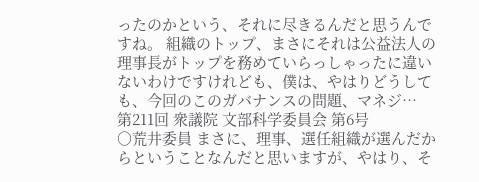ったのかという、それに尽きるんだと思うんですね。 組織のトップ、まさにそれは公益法人の理事長がトップを務めていらっしゃったに違いないわけですけれども、僕は、やはりどうしても、今回のこのガバナンスの問題、マネジ…
第211回 衆議院 文部科学委員会 第6号
○荒井委員 まさに、理事、選任組織が選んだからということなんだと思いますが、やはり、そ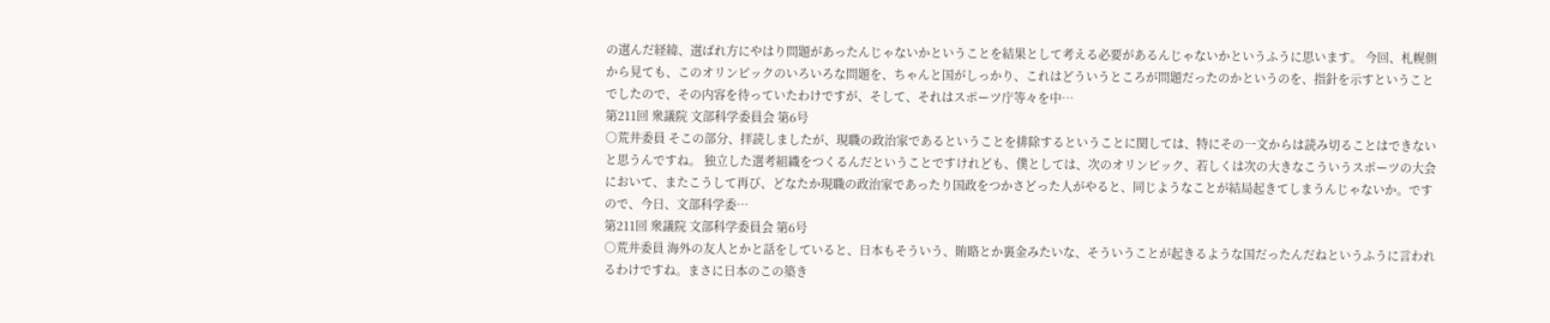の選んだ経緯、選ばれ方にやはり問題があったんじゃないかということを結果として考える必要があるんじゃないかというふうに思います。 今回、札幌側から見ても、このオリンピックのいろいろな問題を、ちゃんと国がしっかり、これはどういうところが問題だったのかというのを、指針を示すということでしたので、その内容を待っていたわけですが、そして、それはスポーツ庁等々を中…
第211回 衆議院 文部科学委員会 第6号
○荒井委員 そこの部分、拝読しましたが、現職の政治家であるということを排除するということに関しては、特にその一文からは読み切ることはできないと思うんですね。 独立した選考組織をつくるんだということですけれども、僕としては、次のオリンピック、若しくは次の大きなこういうスポーツの大会において、またこうして再び、どなたか現職の政治家であったり国政をつかさどった人がやると、同じようなことが結局起きてしまうんじゃないか。ですので、今日、文部科学委…
第211回 衆議院 文部科学委員会 第6号
○荒井委員 海外の友人とかと話をしていると、日本もそういう、賄賂とか裏金みたいな、そういうことが起きるような国だったんだねというふうに言われるわけですね。まさに日本のこの築き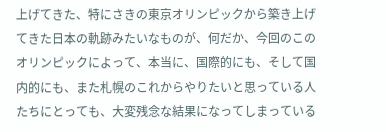上げてきた、特にさきの東京オリンピックから築き上げてきた日本の軌跡みたいなものが、何だか、今回のこのオリンピックによって、本当に、国際的にも、そして国内的にも、また札幌のこれからやりたいと思っている人たちにとっても、大変残念な結果になってしまっている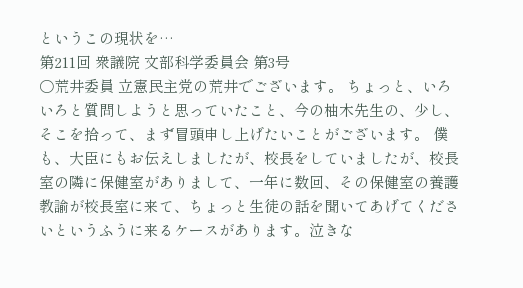というこの現状を…
第211回 衆議院 文部科学委員会 第3号
○荒井委員 立憲民主党の荒井でございます。 ちょっと、いろいろと質問しようと思っていたこと、今の柚木先生の、少し、そこを拾って、まず冒頭申し上げたいことがございます。 僕も、大臣にもお伝えしましたが、校長をしていましたが、校長室の隣に保健室がありまして、一年に数回、その保健室の養護教諭が校長室に来て、ちょっと生徒の話を聞いてあげてくださいというふうに来るケースがあります。泣きな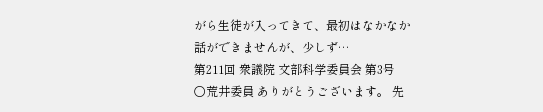がら生徒が入ってきて、最初はなかなか話ができませんが、少しず…
第211回 衆議院 文部科学委員会 第3号
○荒井委員 ありがとうございます。 先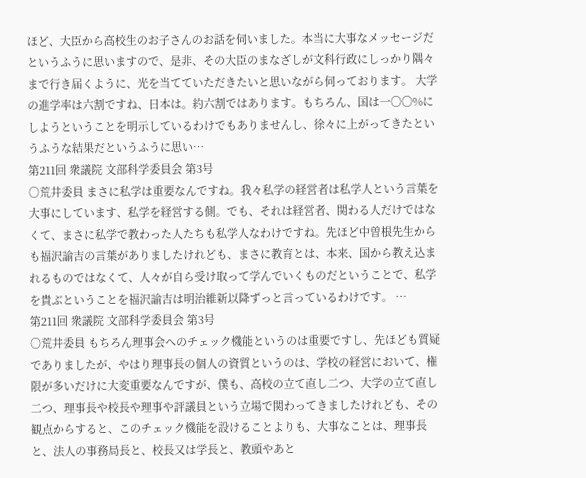ほど、大臣から高校生のお子さんのお話を伺いました。本当に大事なメッセージだというふうに思いますので、是非、その大臣のまなざしが文科行政にしっかり隅々まで行き届くように、光を当てていただきたいと思いながら伺っております。 大学の進学率は六割ですね、日本は。約六割ではあります。もちろん、国は一〇〇%にしようということを明示しているわけでもありませんし、徐々に上がってきたというふうな結果だというふうに思い…
第211回 衆議院 文部科学委員会 第3号
○荒井委員 まさに私学は重要なんですね。我々私学の経営者は私学人という言葉を大事にしています、私学を経営する側。でも、それは経営者、関わる人だけではなくて、まさに私学で教わった人たちも私学人なわけですね。先ほど中曽根先生からも福沢諭吉の言葉がありましたけれども、まさに教育とは、本来、国から教え込まれるものではなくて、人々が自ら受け取って学んでいくものだということで、私学を貴ぶということを福沢諭吉は明治維新以降ずっと言っているわけです。 …
第211回 衆議院 文部科学委員会 第3号
○荒井委員 もちろん理事会へのチェック機能というのは重要ですし、先ほども質疑でありましたが、やはり理事長の個人の資質というのは、学校の経営において、権限が多いだけに大変重要なんですが、僕も、高校の立て直し二つ、大学の立て直し二つ、理事長や校長や理事や評議員という立場で関わってきましたけれども、その観点からすると、このチェック機能を設けることよりも、大事なことは、理事長と、法人の事務局長と、校長又は学長と、教頭やあと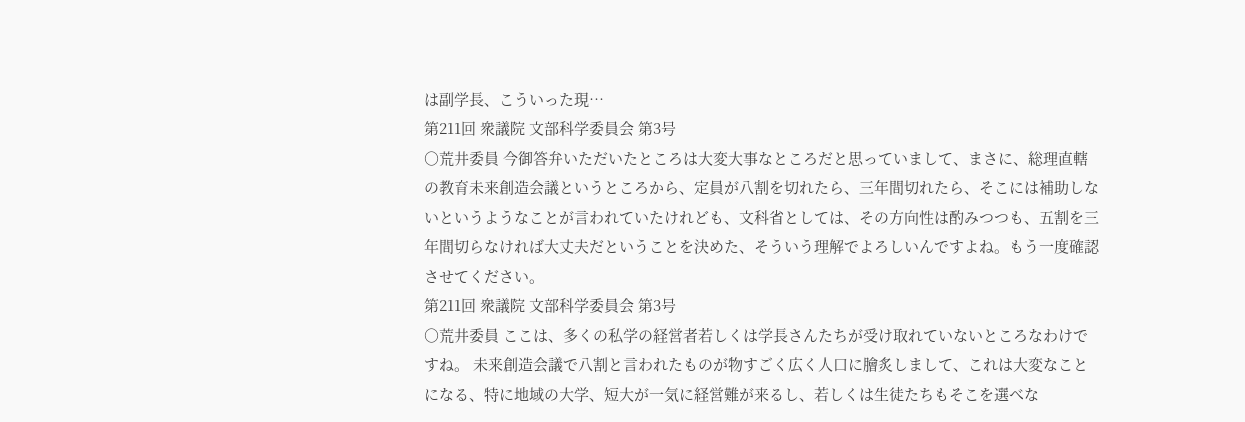は副学長、こういった現…
第211回 衆議院 文部科学委員会 第3号
○荒井委員 今御答弁いただいたところは大変大事なところだと思っていまして、まさに、総理直轄の教育未来創造会議というところから、定員が八割を切れたら、三年間切れたら、そこには補助しないというようなことが言われていたけれども、文科省としては、その方向性は酌みつつも、五割を三年間切らなければ大丈夫だということを決めた、そういう理解でよろしいんですよね。もう一度確認させてください。
第211回 衆議院 文部科学委員会 第3号
○荒井委員 ここは、多くの私学の経営者若しくは学長さんたちが受け取れていないところなわけですね。 未来創造会議で八割と言われたものが物すごく広く人口に膾炙しまして、これは大変なことになる、特に地域の大学、短大が一気に経営難が来るし、若しくは生徒たちもそこを選べな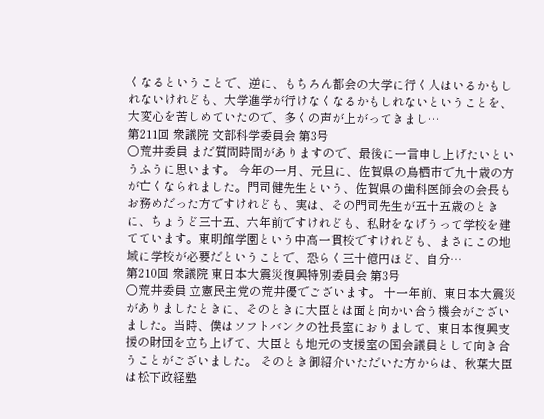くなるということで、逆に、もちろん都会の大学に行く人はいるかもしれないけれども、大学進学が行けなくなるかもしれないということを、大変心を苦しめていたので、多くの声が上がってきまし…
第211回 衆議院 文部科学委員会 第3号
○荒井委員 まだ質問時間がありますので、最後に一言申し上げたいというふうに思います。 今年の一月、元旦に、佐賀県の鳥栖市で九十歳の方が亡くなられました。門司健先生という、佐賀県の歯科医師会の会長もお務めだった方ですけれども、実は、その門司先生が五十五歳のときに、ちょうど三十五、六年前ですけれども、私財をなげうって学校を建てています。東明館学園という中高一貫校ですけれども、まさにこの地域に学校が必要だということで、恐らく三十億円ほど、自分…
第210回 衆議院 東日本大震災復興特別委員会 第3号
○荒井委員 立憲民主党の荒井優でございます。 十一年前、東日本大震災がありましたときに、そのときに大臣とは面と向かい合う機会がございました。当時、僕はソフトバンクの社長室におりまして、東日本復興支援の財団を立ち上げて、大臣とも地元の支援室の国会議員として向き合うことがございました。 そのとき御紹介いただいた方からは、秋葉大臣は松下政経塾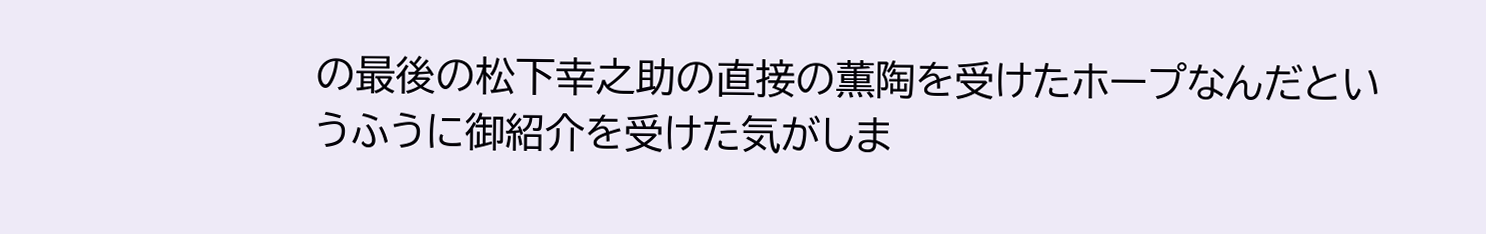の最後の松下幸之助の直接の薫陶を受けたホープなんだというふうに御紹介を受けた気がしま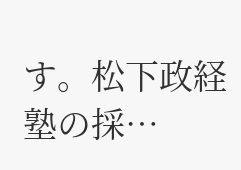す。松下政経塾の採…